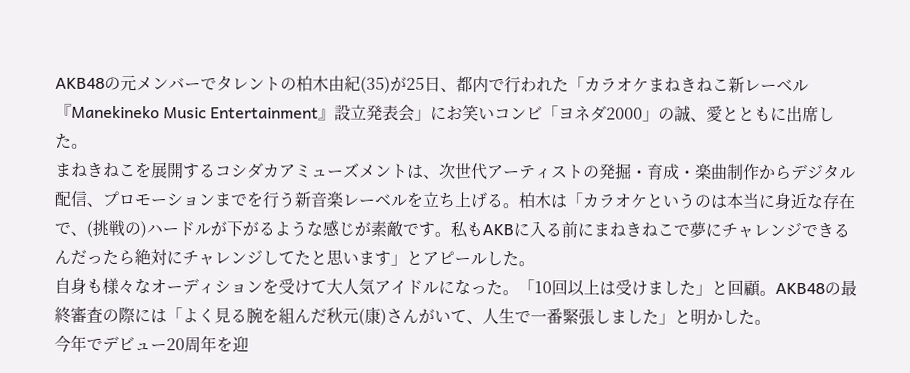AKB48の元メンバーでタレントの柏木由紀(35)が25日、都内で行われた「カラオケまねきねこ新レーベル『Manekineko Music Entertainment』設立発表会」にお笑いコンビ「ヨネダ2000」の誠、愛とともに出席した。
まねきねこを展開するコシダカアミューズメントは、次世代アーティストの発掘・育成・楽曲制作からデジタル配信、プロモーションまでを行う新音楽レーベルを立ち上げる。柏木は「カラオケというのは本当に身近な存在で、(挑戦の)ハードルが下がるような感じが素敵です。私もAKBに入る前にまねきねこで夢にチャレンジできるんだったら絶対にチャレンジしてたと思います」とアピールした。
自身も様々なオーディションを受けて大人気アイドルになった。「10回以上は受けました」と回顧。AKB48の最終審査の際には「よく見る腕を組んだ秋元(康)さんがいて、人生で一番緊張しました」と明かした。
今年でデビュー20周年を迎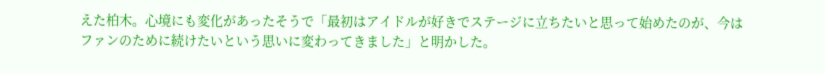えた柏木。心境にも変化があったそうで「最初はアイドルが好きでステージに立ちたいと思って始めたのが、今はファンのために続けたいという思いに変わってきました」と明かした。